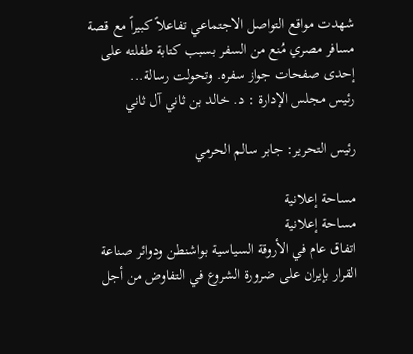شهدت مواقع التواصل الاجتماعي تفاعلاً كبيراً مع قصة مسافر مصري مُنع من السفر بسبب كتابة طفلته على إحدى صفحات جواز سفره. وتحولت رسالة...
رئيس مجلس الإدارة : د. خالد بن ثاني آل ثاني

رئيس التحرير: جابر سالم الحرمي

مساحة إعلانية
مساحة إعلانية
اتفاق عام في الأروقة السياسية بواشنطن ودوائر صناعة القرار بإيران على ضرورة الشروع في التفاوض من أجل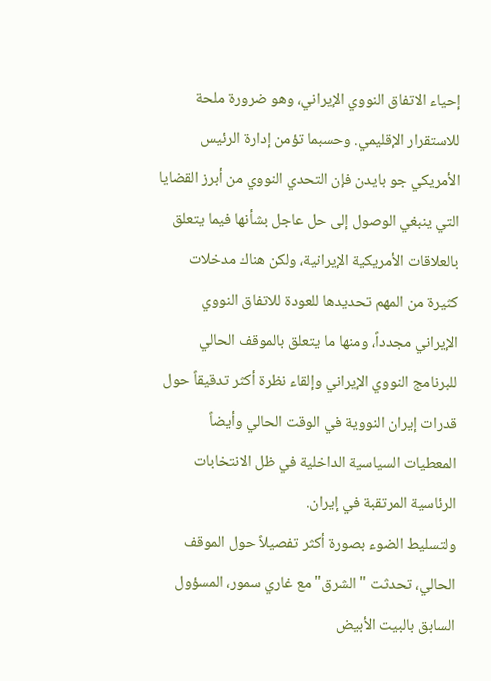إحياء الاتفاق النووي الإيراني، وهو ضرورة ملحة للاستقرار الإقليمي. وحسبما تؤمن إدارة الرئيس الأمريكي جو بايدن فإن التحدي النووي من أبرز القضايا التي ينبغي الوصول إلى حل عاجل بشأنها فيما يتعلق بالعلاقات الأمريكية الإيرانية، ولكن هناك مدخلات كثيرة من المهم تحديدها للعودة للاتفاق النووي الإيراني مجدداً، ومنها ما يتعلق بالموقف الحالي للبرنامج النووي الإيراني وإلقاء نظرة أكثر تدقيقاً حول قدرات إيران النووية في الوقت الحالي وأيضاً المعطيات السياسية الداخلية في ظل الانتخابات الرئاسية المرتقبة في إيران.
ولتسليط الضوء بصورة أكثر تفصيلاً حول الموقف الحالي، تحدثت "الشرق" مع غاري سمور، المسؤول السابق بالبيت الأبيض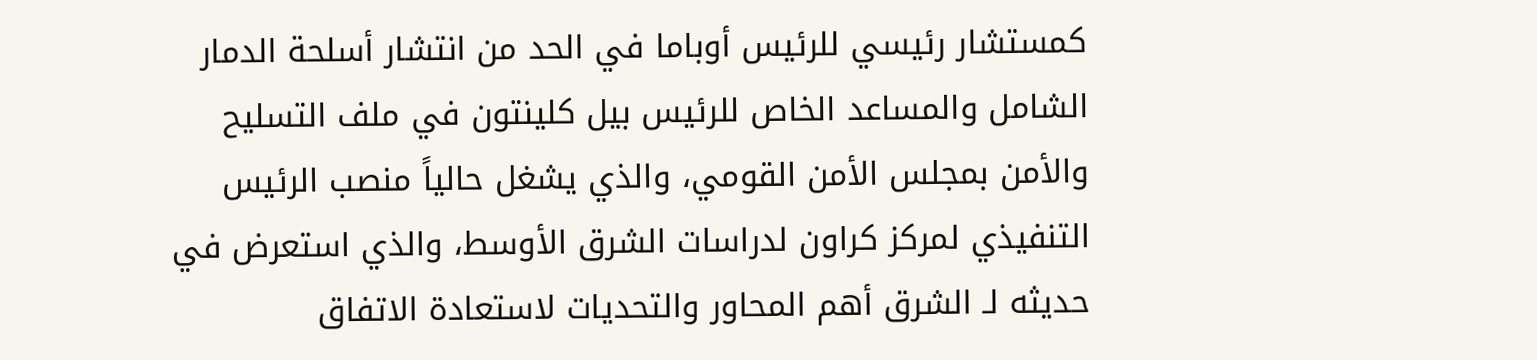كمستشار رئيسي للرئيس أوباما في الحد من انتشار أسلحة الدمار الشامل والمساعد الخاص للرئيس بيل كلينتون في ملف التسليح والأمن بمجلس الأمن القومي، والذي يشغل حالياً منصب الرئيس التنفيذي لمركز كراون لدراسات الشرق الأوسط، والذي استعرض في حديثه لـ الشرق أهم المحاور والتحديات لاستعادة الاتفاق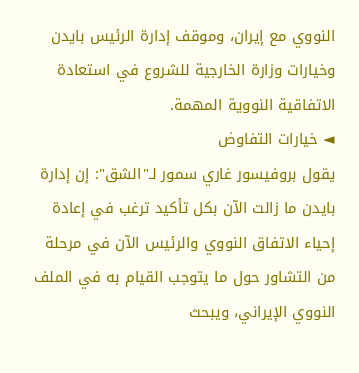النووي مع إيران، وموقف إدارة الرئيس بايدن وخيارات وزارة الخارجية للشروع في استعادة الاتفاقية النووية المهمة.
◄ خيارات التفاوض
يقول بروفيسور غاري سمور لـ"الشق": إن إدارة بايدن ما زالت الآن بكل تأكيد ترغب في إعادة إحياء الاتفاق النووي والرئيس الآن في مرحلة من التشاور حول ما يتوجب القيام به في الملف النووي الإيراني، ويبحث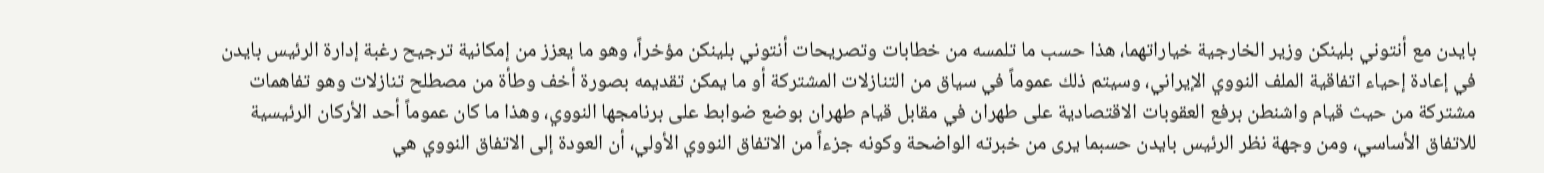بايدن مع أنتوني بلينكن وزير الخارجية خياراتهما، هذا حسب ما تلمسه من خطابات وتصريحات أنتوني بلينكن مؤخراً، وهو ما يعزز من إمكانية ترجيح رغبة إدارة الرئيس بايدن في إعادة إحياء اتفاقية الملف النووي الإيراني، وسيتم ذلك عموماً في سياق من التنازلات المشتركة أو ما يمكن تقديمه بصورة أخف وطأة من مصطلح تنازلات وهو تفاهمات مشتركة من حيث قيام واشنطن برفع العقوبات الاقتصادية على طهران في مقابل قيام طهران بوضع ضوابط على برنامجها النووي، وهذا ما كان عموماً أحد الأركان الرئيسية للاتفاق الأساسي، ومن وجهة نظر الرئيس بايدن حسبما يرى من خبرته الواضحة وكونه جزءاً من الاتفاق النووي الأولي، أن العودة إلى الاتفاق النووي هي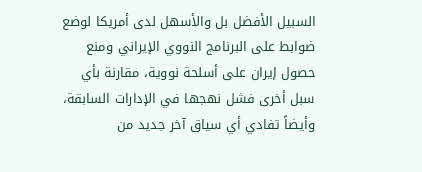السبيل الأفضل بل والأسهل لدى أمريكا لوضع ضوابط على البرنامج النووي الإيراني ومنع حصول إيران على أسلحة نووية، مقارنة بأي سبل أخرى فشل نهجها في الإدارات السابقة، وأيضاً تفادي أي سياق آخر جديد من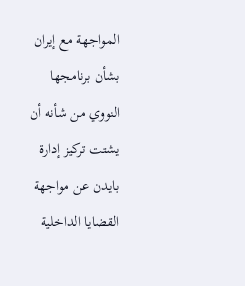المواجهة مع إيران بشأن برنامجها النووي من شأنه أن يشتت تركيز إدارة بايدن عن مواجهة القضايا الداخلية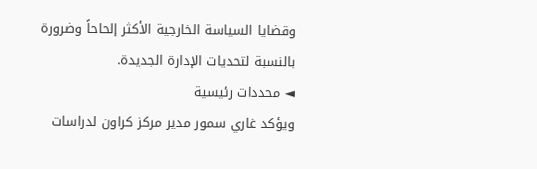وقضايا السياسة الخارجية الأكثر إلحاحاً وضرورة بالنسبة لتحديات الإدارة الجديدة.
◄ محددات رئيسية
ويؤكد غاري سمور مدير مركز كراون لدراسات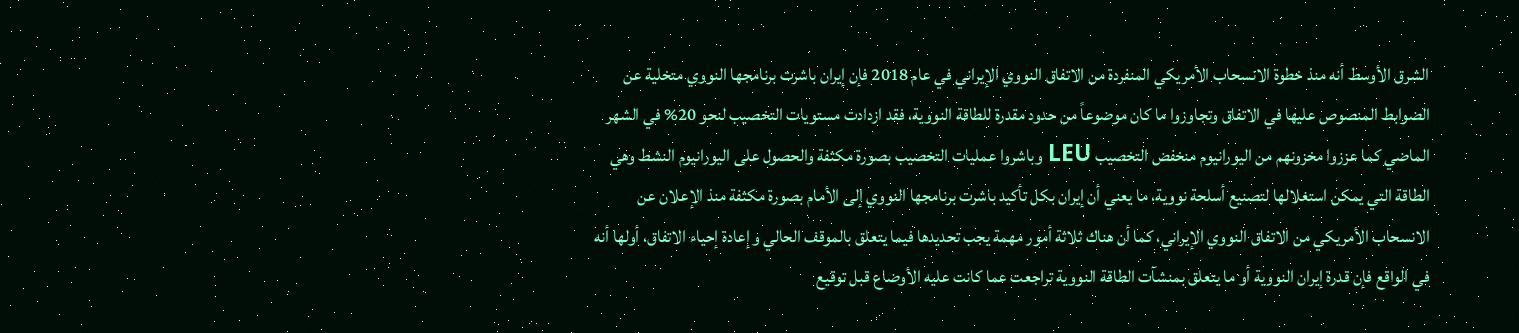الشرق الأوسط أنه منذ خطوة الانسحاب الأمريكي المنفردة من الاتفاق النووي الإيراني في عام 2018 فإن إيران باشرت برنامجها النووي متخلية عن الضوابط المنصوص عليها في الاتفاق وتجاوزوا ما كان موضوعاً من حدود مقدرة للطاقة النووية، فقد ازدادت مستويات التخصيب لنحو 20% في الشهر الماضي كما عززوا مخزونهم من اليورانيوم منخفض التخصيب LEU وباشروا عمليات التخصيب بصورة مكثفة والحصول على اليورانيوم النشط وهي الطاقة التي يمكن استغلالها لتصنيع أسلحة نووية، ما يعني أن إيران بكل تأكيد باشرت برنامجها النووي إلى الأمام بصورة مكثفة منذ الإعلان عن الانسحاب الأمريكي من الاتفاق النووي الإيراني، كما أن هناك ثلاثة أمور مهمة يجب تحديدها فيما يتعلق بالموقف الحالي وإعادة إحياء الاتفاق، أولها أنه في الواقع فإن قدرة إيران النووية أو ما يتعلق بمنشآت الطاقة النووية تراجعت عما كانت عليه الأوضاع قبل توقيع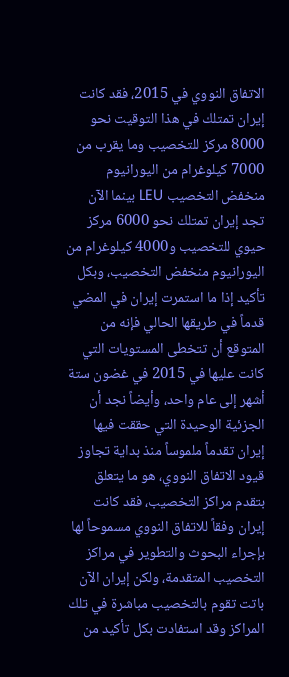الاتفاق النووي في 2015، فقد كانت إيران تمتلك في هذا التوقيت نحو 8000 مركز للتخصيب وما يقرب من 7000 كيلوغرام من اليورانيوم منخفض التخصيب LEU بينما الآن تجد إيران تمتلك نحو 6000 مركز حيوي للتخصيب و4000 كيلوغرام من اليورانيوم منخفض التخصيب، وبكل تأكيد إذا ما استمرت إيران في المضي قدماً في طريقها الحالي فإنه من المتوقع أن تتخطى المستويات التي كانت عليها في 2015 في غضون ستة أشهر إلى عام واحد، وأيضاً نجد أن الجزئية الوحيدة التي حققت فيها إيران تقدماً ملموساً منذ بداية تجاوز قيود الاتفاق النووي، هو ما يتعلق بتقدم مراكز التخصيب، فقد كانت إيران وفقاً للاتفاق النووي مسموحاً لها بإجراء البحوث والتطوير في مراكز التخصيب المتقدمة، ولكن إيران الآن باتت تقوم بالتخصيب مباشرة في تلك المراكز وقد استفادت بكل تأكيد من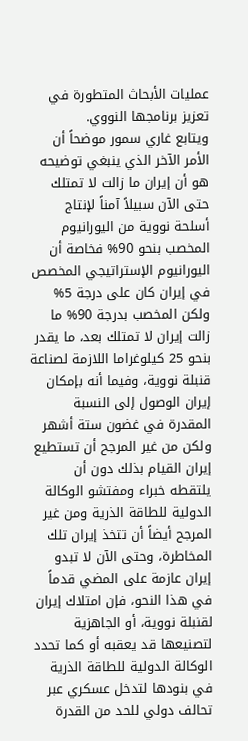عمليات الأبحاث المتطورة في تعزيز برنامجها النووي.
ويتابع غاري سمور موضحاً أن الأمر الآخر الذي ينبغي توضيحه هو أن إيران ما زالت لا تمتلك حتى الآن سبيلاً آمناً لإنتاج أسلحة نووية من اليورانيوم المخصب بنحو 90% فخاصة أن اليورانيوم الإستراتيجي المخصص في إيران كان على درجة 5% ولكن المخصب بدرجة 90% ما زالت إيران لا تمتلك بعد، ما يقدر بنحو 25 كيلوغراما اللازمة لصناعة قنبلة نووية، وفيما أنه بإمكان إيران الوصول إلى النسبة المقدرة في غضون ستة أشهر ولكن من غير المرجح أن تستطيع إيران القيام بذلك دون أن يلتقطه خبراء ومفتشو الوكالة الدولية للطاقة الذرية ومن غير المرجح أيضاً أن تتخذ إيران تلك المخاطرة، وحتى الآن لا تبدو إيران عازمة على المضي قدماً في هذا النحو، فإن امتلاك إيران لقنبلة نووية، أو الجاهزية لتصنيعها قد يعقبه أو كما تحدد الوكالة الدولية للطاقة الذرية في بنودها لتدخل عسكري عبر تحالف دولي للحد من القدرة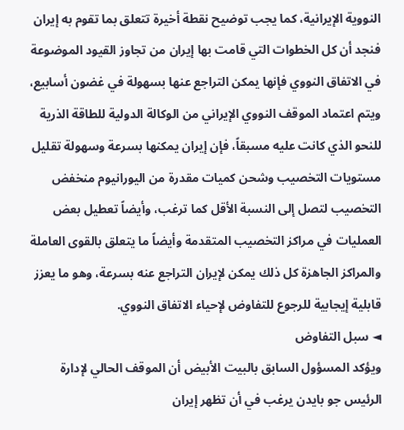النووية الإيرانية، كما يجب توضيح نقطة أخيرة تتعلق بما تقوم به إيران فنجد أن كل الخطوات التي قامت بها إيران من تجاوز القيود الموضوعة في الاتفاق النووي فإنها يمكن التراجع عنها بسهولة في غضون أسابيع، ويتم اعتماد الموقف النووي الإيراني من الوكالة الدولية للطاقة الذرية للنحو الذي كانت عليه مسبقاً، فإن إيران يمكنها بسرعة وسهولة تقليل مستويات التخصيب وشحن كميات مقدرة من اليورانيوم منخفض التخصيب لتصل إلى النسبة الأقل كما ترغب، وأيضاً تعطيل بعض العمليات في مراكز التخصيب المتقدمة وأيضاً ما يتعلق بالقوى العاملة والمراكز الجاهزة كل ذلك يمكن لإيران التراجع عنه بسرعة، وهو ما يعزز قابلية إيجابية للرجوع للتفاوض لإحياء الاتفاق النووي.
◄ سبل التفاوض
ويؤكد المسؤول السابق بالبيت الأبيض أن الموقف الحالي لإدارة الرئيس جو بايدن يرغب في أن تظهر إيران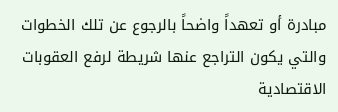مبادرة أو تعهداً واضحاً بالرجوع عن تلك الخطوات والتي يكون التراجع عنها شريطة لرفع العقوبات الاقتصادية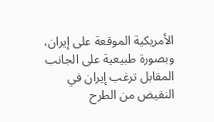الأمريكية الموقعة على إيران، وبصورة طبيعية على الجانب المقابل ترغب إيران في النقيض من الطرح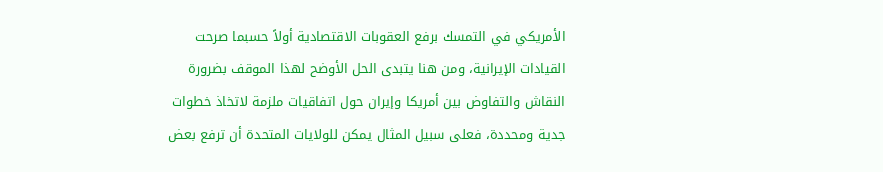الأمريكي في التمسك برفع العقوبات الاقتصادية أولاً حسبما صرحت القيادات الإيرانية، ومن هنا يتبدى الحل الأوضح لهذا الموقف بضرورة النقاش والتفاوض بين أمريكا وإيران حول اتفاقيات ملزمة لاتخاذ خطوات جدية ومحددة، فعلى سبيل المثال يمكن للولايات المتحدة أن ترفع بعض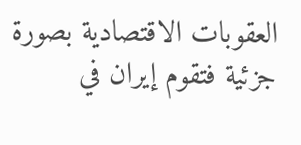العقوبات الاقتصادية بصورة جزئية فتقوم إيران في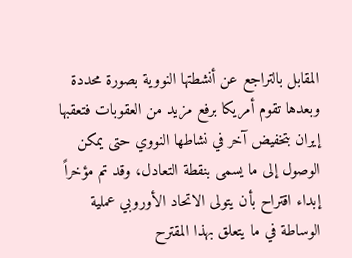المقابل بالتراجع عن أنشطتها النووية بصورة محددة وبعدها تقوم أمريكا برفع مزيد من العقوبات فتعقبها إيران بتخفيض آخر في نشاطها النووي حتى يمكن الوصول إلى ما يسمى بنقطة التعادل، وقد تم مؤخراً إبداء اقتراح بأن يتولى الاتحاد الأوروبي عملية الوساطة في ما يتعلق بهذا المقترح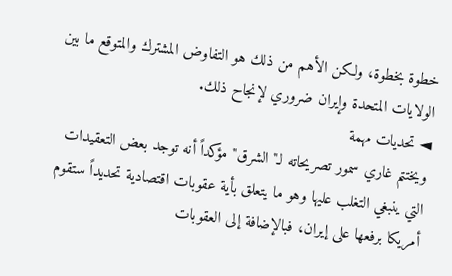خطوة بخطوة، ولكن الأهم من ذلك هو التفاوض المشترك والمتوقع ما بين الولايات المتحدة وإيران ضروري لإنجاح ذلك.
◄ تحديات مهمة
ويختتم غاري سمور تصريحاته لـ"الشرق" مؤكداً أنه توجد بعض التعقيدات التي ينبغي التغلب عليها وهو ما يتعلق بأية عقوبات اقتصادية تحديداً ستقوم أمريكا برفعها على إيران، فبالإضافة إلى العقوبات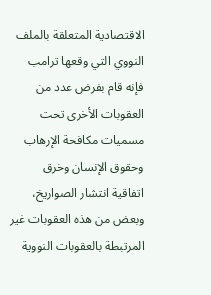الاقتصادية المتعلقة بالملف النووي التي وقعها ترامب فإنه قام بفرض عدد من العقوبات الأخرى تحت مسميات مكافحة الإرهاب وحقوق الإنسان وخرق اتفاقية انتشار الصواريخ، وبعض من هذه العقوبات غير المرتبطة بالعقوبات النووية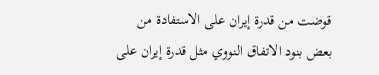قوضت من قدرة إيران على الاستفادة من بعض بنود الاتفاق النووي مثل قدرة إيران على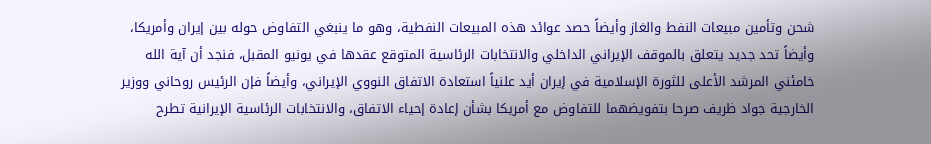شحن وتأمين مبيعات النفط والغاز وأيضاً حصد عوائد هذه المبيعات النفطية، وهو ما ينبغي التفاوض حوله بين إيران وأمريكا، وأيضاً تحد جديد يتعلق بالموقف الإيراني الداخلي والانتخابات الرئاسية المتوقع عقدها في يونيو المقبل، فنجد أن آية الله خامئني المرشد الأعلى للثورة الإسلامية في إيران أيد علنياً استعادة الاتفاق النووي الإيراني، وأيضاً فإن الرئيس روحاني ووزير الخارجية جواد ظريف صرحا بتفويضهما للتفاوض مع أمريكا بشأن إعادة إحياء الاتفاق، والانتخابات الرئاسية الإيرانية تطرح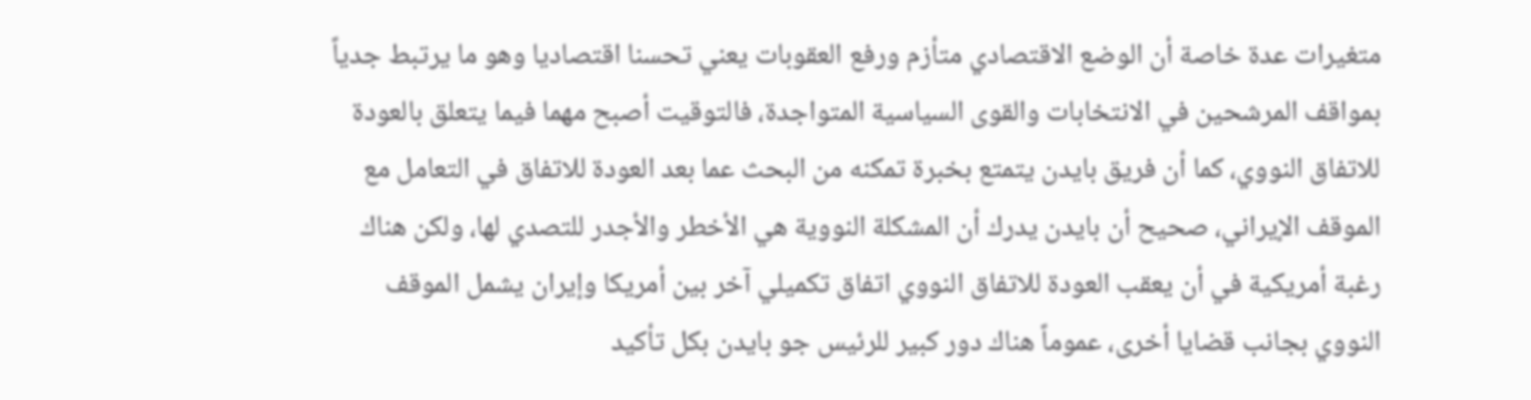متغيرات عدة خاصة أن الوضع الاقتصادي متأزم ورفع العقوبات يعني تحسنا اقتصاديا وهو ما يرتبط جدياً بمواقف المرشحين في الانتخابات والقوى السياسية المتواجدة، فالتوقيت أصبح مهما فيما يتعلق بالعودة للاتفاق النووي، كما أن فريق بايدن يتمتع بخبرة تمكنه من البحث عما بعد العودة للاتفاق في التعامل مع الموقف الإيراني، صحيح أن بايدن يدرك أن المشكلة النووية هي الأخطر والأجدر للتصدي لها، ولكن هناك رغبة أمريكية في أن يعقب العودة للاتفاق النووي اتفاق تكميلي آخر بين أمريكا وإيران يشمل الموقف النووي بجانب قضايا أخرى، عموماً هناك دور كبير للرئيس جو بايدن بكل تأكيد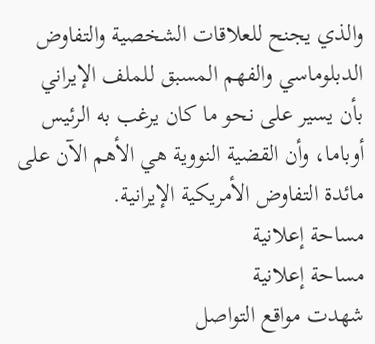والذي يجنح للعلاقات الشخصية والتفاوض الدبلوماسي والفهم المسبق للملف الإيراني بأن يسير على نحو ما كان يرغب به الرئيس أوباما، وأن القضية النووية هي الأهم الآن على مائدة التفاوض الأمريكية الإيرانية.
مساحة إعلانية
مساحة إعلانية
شهدت مواقع التواصل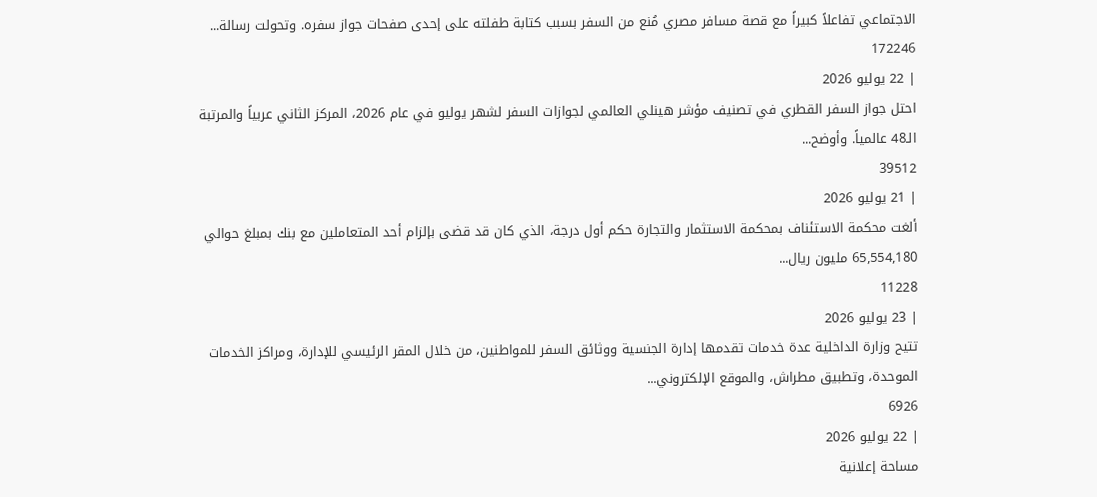الاجتماعي تفاعلاً كبيراً مع قصة مسافر مصري مُنع من السفر بسبب كتابة طفلته على إحدى صفحات جواز سفره. وتحولت رسالة...
172246
| 22 يوليو 2026
احتل جواز السفر القطري في تصنيف مؤشر هينلي العالمي لجوازات السفر لشهر يوليو في عام 2026، المركز الثاني عربياً والمرتبة الـ48 عالمياً. وأوضح...
39512
| 21 يوليو 2026
ألغت محكمة الاستئناف بمحكمة الاستثمار والتجارة حكم أول درجة، الذي كان قد قضى بإلزام أحد المتعاملين مع بنك بمبلغ حوالي 65,554,180 مليون ريال...
11228
| 23 يوليو 2026
تتيح وزارة الداخلية عدة خدمات تقدمها إدارة الجنسية ووثائق السفر للمواطنين، من خلال المقر الرئيسي للإدارة، ومراكز الخدمات الموحدة، وتطبيق مطراش، والموقع الإلكتروني...
6926
| 22 يوليو 2026
مساحة إعلانية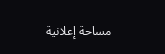مساحة إعلانية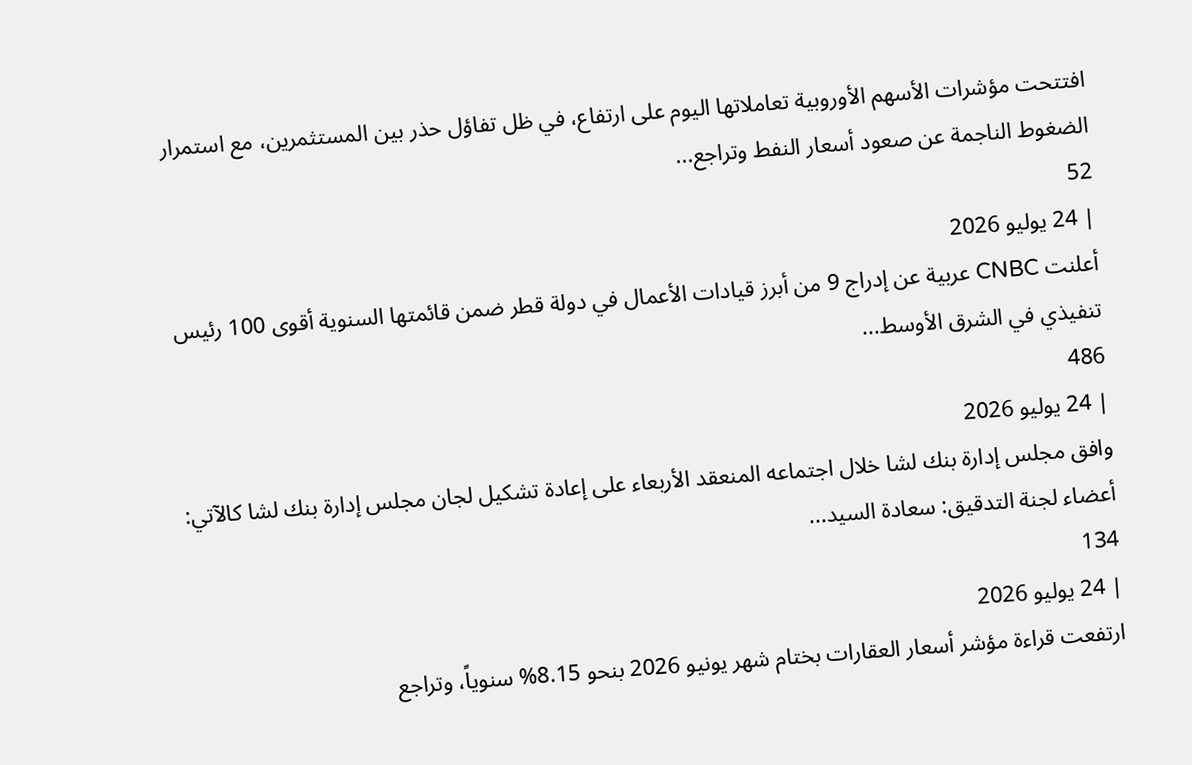افتتحت مؤشرات الأسهم الأوروبية تعاملاتها اليوم على ارتفاع، في ظل تفاؤل حذر بين المستثمرين، مع استمرار الضغوط الناجمة عن صعود أسعار النفط وتراجع...
52
| 24 يوليو 2026
أعلنت CNBC عربية عن إدراج 9 من أبرز قيادات الأعمال في دولة قطر ضمن قائمتها السنوية أقوى 100 رئيس تنفيذي في الشرق الأوسط...
486
| 24 يوليو 2026
وافق مجلس إدارة بنك لشا خلال اجتماعه المنعقد الأربعاء على إعادة تشكيل لجان مجلس إدارة بنك لشا كالآتي: أعضاء لجنة التدقيق: سعادة السيد...
134
| 24 يوليو 2026
ارتفعت قراءة مؤشر أسعار العقارات بختام شهر يونيو 2026 بنحو 8.15% سنوياً، وتراجع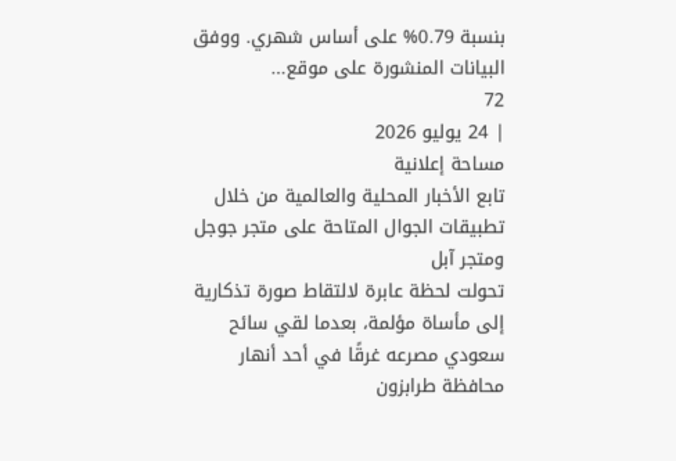بنسبة 0.79% على أساس شهري. ووفق البيانات المنشورة على موقع...
72
| 24 يوليو 2026
مساحة إعلانية
تابع الأخبار المحلية والعالمية من خلال تطبيقات الجوال المتاحة على متجر جوجل ومتجر آبل
تحولت لحظة عابرة لالتقاط صورة تذكارية إلى مأساة مؤلمة، بعدما لقي سائح سعودي مصرعه غرقًا في أحد أنهار محافظة طرابزون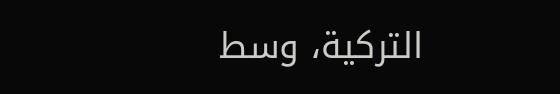التركية، وسط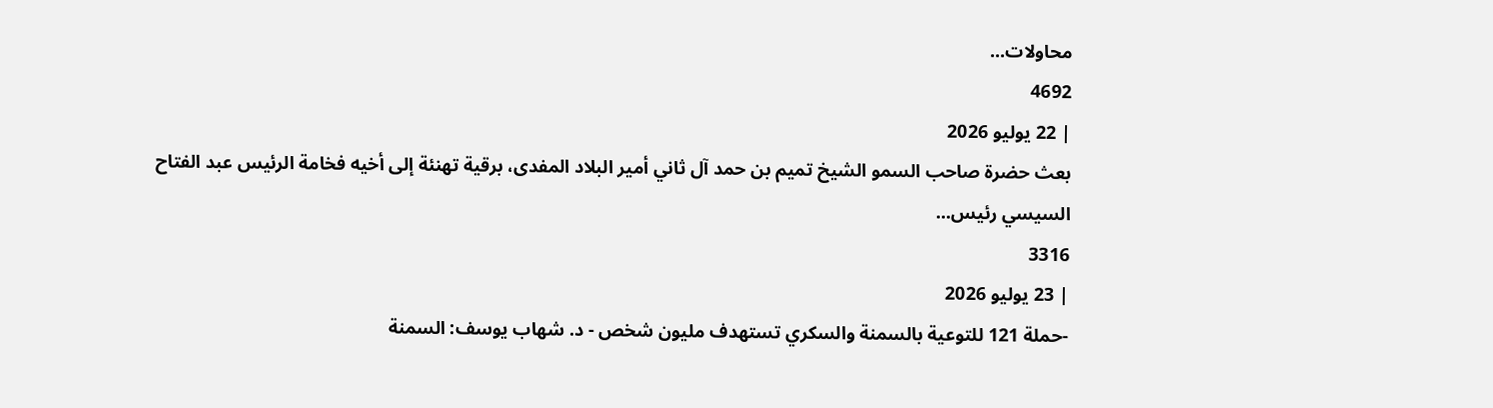محاولات...
4692
| 22 يوليو 2026
بعث حضرة صاحب السمو الشيخ تميم بن حمد آل ثاني أمير البلاد المفدى، برقية تهنئة إلى أخيه فخامة الرئيس عبد الفتاح السيسي رئيس...
3316
| 23 يوليو 2026
-حملة 121 للتوعية بالسمنة والسكري تستهدف مليون شخص - د. شهاب يوسف: السمنة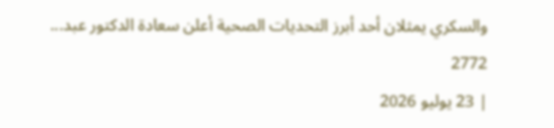والسكري يمثلان أحد أبرز التحديات الصحية أعلن سعادة الدكتور عبد...
2772
| 23 يوليو 2026